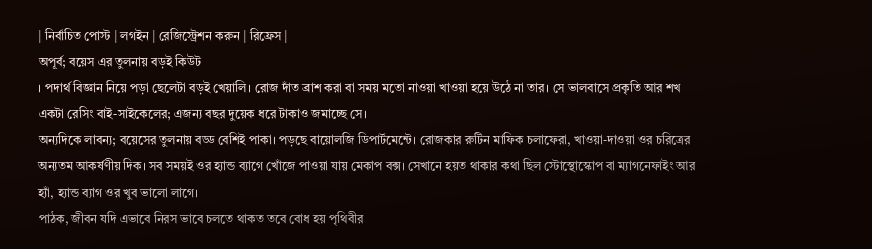| নির্বাচিত পোস্ট | লগইন | রেজিস্ট্রেশন করুন | রিফ্রেস |
অপূর্ব; বয়েস এর তুলনায় বড়ই কিউট
। পদার্থ বিজ্ঞান নিয়ে পড়া ছেলেটা বড়ই খেয়ালি। রোজ দাঁত ব্রাশ করা বা সময় মতো নাওয়া খাওয়া হয়ে উঠে না তার। সে ভালবাসে প্রকৃতি আর শখ একটা রেসিং বাই-সাইকেলের; এজন্য বছর দুয়েক ধরে টাকাও জমাচ্ছে সে।
অন্যদিকে লাবন্য; বয়েসের তুলনায় বড্ড বেশিই পাকা। পড়ছে বায়োলজি ডিপার্টমেন্টে। রোজকার রুটিন মাফিক চলাফেরা, খাওয়া-দাওয়া ওর চরিত্রের অন্যতম আকর্ষণীয় দিক। সব সময়ই ওর হ্যান্ড ব্যাগে খোঁজে পাওয়া যায় মেকাপ বক্স। সেখানে হয়ত থাকার কথা ছিল স্টোস্থোস্কোপ বা ম্যাগনেফাইং আর হ্যাঁ, হ্যান্ড ব্যাগ ওর খুব ভালো লাগে।
পাঠক, জীবন যদি এভাবে নিরস ভাবে চলতে থাকত তবে বোধ হয় পৃথিবীর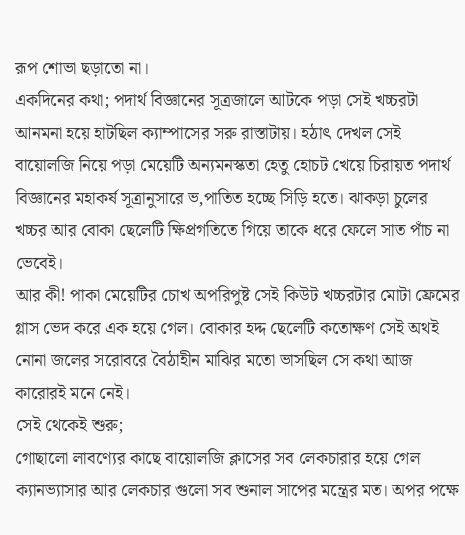রূপ শোভা ছড়াতো না।
একদিনের কথা; পদার্থ বিজ্ঞানের সূত্রজালে আটকে পড়া সেই খচ্চরটা আনমনা হয়ে হাটছিল ক্যাম্পাসের সরু রাস্তাটায়। হঠাৎ দেখল সেই বায়োলজি নিয়ে পড়া মেয়েটি অন্যমনস্কতা হেতু হোচট খেয়ে চিরায়ত পদার্থ বিজ্ঞানের মহাকর্ষ সূত্রানুসারে ভ‚পাতিত হচ্ছে সিড়ি হতে। ঝাকড়া চুলের খচ্চর আর বোকা ছেলেটি ক্ষিপ্রগতিতে গিয়ে তাকে ধরে ফেলে সাত পাঁচ না ভেবেই।
আর কী! পাকা মেয়েটির চোখ অপরিপুষ্ট সেই কিউট খচ্চরটার মোটা ফ্রেমের গ্লাস ভেদ করে এক হয়ে গেল। বোকার হদ্দ ছেলেটি কতোক্ষণ সেই অথই নোনা জলের সরোবরে বৈঠাহীন মাঝির মতো ভাসছিল সে কথা আজ কারোরই মনে নেই।
সেই থেকেই শুরু;
গোছালো লাবণ্যের কাছে বায়োলজি ক্লাসের সব লেকচারার হয়ে গেল ক্যানভ্যাসার আর লেকচার গুলো সব শুনাল সাপের মন্ত্রের মত। অপর পক্ষে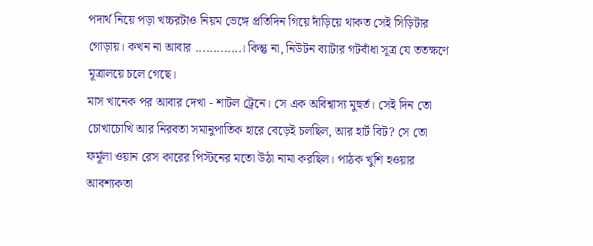পদার্থ নিয়ে পড়া খচ্চরটাও নিয়ম ভেঙ্গে প্রতিদিন গিয়ে দাঁড়িয়ে থাকত সেই সিড়িটার গোড়ায়। কখন না আবার .............। কিন্তু না, নিউটন ব্যাটার গটবাঁধা সূত্র যে ততক্ষণে মূত্রালয়ে চলে গেছে।
মাস খানেক পর আবার দেখা - শাটল ট্রেনে। সে এক অবিশ্বাস্য মুহুর্ত। সেই দিন তো চোখাচোখি আর নিরবতা সমানুপাতিক হারে বেড়েই চলছিল, আর হার্ট বিট? সে তো ফর্মূলা ওয়ান রেস কারের পিস্টনের মতো উঠা নামা করছিল। পাঠক খুশি হওয়ার আবশ্যকতা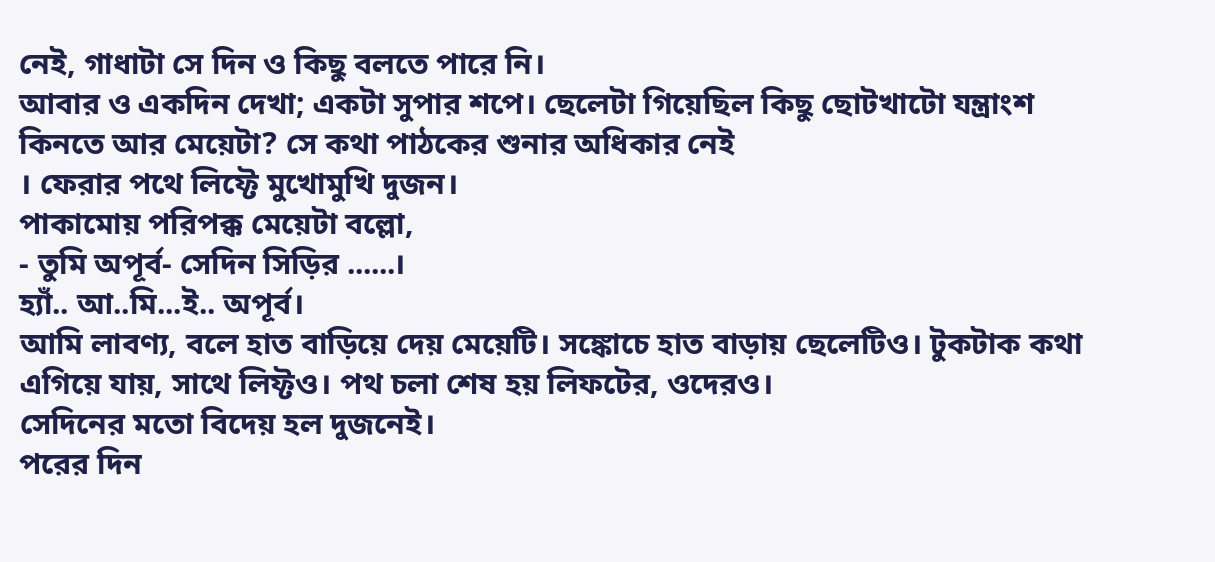নেই, গাধাটা সে দিন ও কিছু বলতে পারে নি।
আবার ও একদিন দেখা; একটা সুপার শপে। ছেলেটা গিয়েছিল কিছু ছোটখাটো যন্ত্রাংশ কিনতে আর মেয়েটা? সে কথা পাঠকের শুনার অধিকার নেই
। ফেরার পথে লিফ্টে মুখোমুখি দুজন।
পাকামোয় পরিপক্ক মেয়েটা বল্লো,
- তুমি অপূর্ব- সেদিন সিড়ির ......।
হ্যাঁ.. আ..মি...ই.. অপূর্ব।
আমি লাবণ্য, বলে হাত বাড়িয়ে দেয় মেয়েটি। সঙ্কোচে হাত বাড়ায় ছেলেটিও। টুকটাক কথা এগিয়ে যায়, সাথে লিফ্টও। পথ চলা শেষ হয় লিফটের, ওদেরও।
সেদিনের মতো বিদেয় হল দুজনেই।
পরের দিন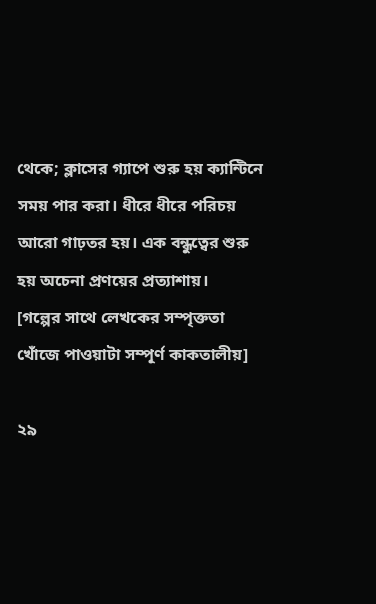থেকে; ক্লাসের গ্যাপে শুরু হয় ক্যান্টিনে সময় পার করা। ধীরে ধীরে পরিচয় আরো গাঢ়তর হয়। এক বন্ধুত্বের শুরু হয় অচেনা প্রণয়ের প্রত্যাশায়।
[গল্পের সাথে লেখকের সম্পৃক্ততা খোঁজে পাওয়াটা সম্পূর্ণ কাকতালীয়]

২৯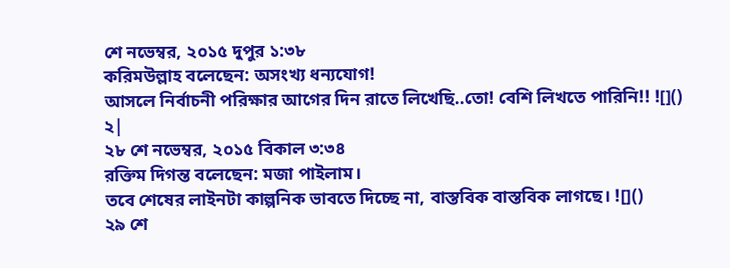শে নভেম্বর, ২০১৫ দুপুর ১:৩৮
করিমউল্লাহ বলেছেন: অসংখ্য ধন্যযোগ!
আসলে নির্বাচনী পরিক্ষার আগের দিন রাতে লিখেছি..তো! বেশি লিখতে পারিনি!! ![]()
২|
২৮ শে নভেম্বর, ২০১৫ বিকাল ৩:৩৪
রক্তিম দিগন্ত বলেছেন: মজা পাইলাম।
তবে শেষের লাইনটা কাল্পনিক ভাবতে দিচ্ছে না, বাস্তবিক বাস্তবিক লাগছে। ![]()
২৯ শে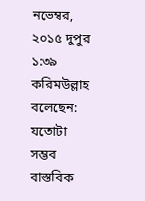নভেম্বর, ২০১৫ দুপুর ১:৩৯
করিমউল্লাহ বলেছেন: যতোটা সম্ভব বাস্তবিক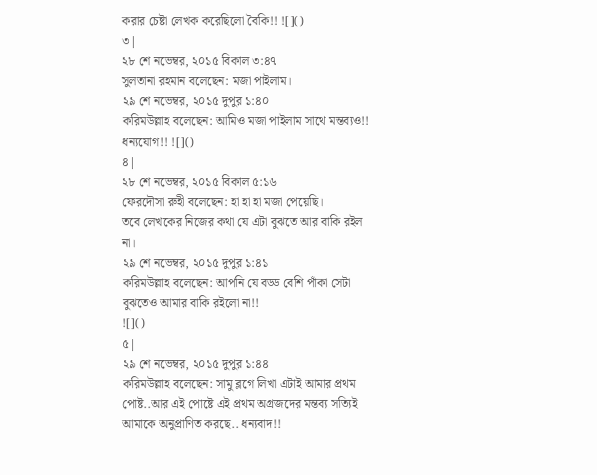করার চেষ্টা লেখক করেছিলো বৈকি!! ![]()
৩|
২৮ শে নভেম্বর, ২০১৫ বিকাল ৩:৪৭
সুলতানা রহমান বলেছেন: মজা পাইলাম।
২৯ শে নভেম্বর, ২০১৫ দুপুর ১:৪০
করিমউল্লাহ বলেছেন: আমিও মজা পাইলাম সাথে মন্তব্যও!! ধন্যযোগ!! ![]()
৪|
২৮ শে নভেম্বর, ২০১৫ বিকাল ৫:১৬
ফেরদৌসা রুহী বলেছেন: হা হা হা মজা পেয়েছি।
তবে লেখকের নিজের কথা যে এটা বুঝতে আর বাকি রইল না।
২৯ শে নভেম্বর, ২০১৫ দুপুর ১:৪১
করিমউল্লাহ বলেছেন: আপনি যে বড্ড বেশি পাঁকা সেটা বুঝতেও আমার বাকি রইলো না!!
![]()
৫|
২৯ শে নভেম্বর, ২০১৫ দুপুর ১:৪৪
করিমউল্লাহ বলেছেন: সামু ব্লগে লিখা এটাই আমার প্রথম পোষ্ট..আর এই পোষ্টে এই প্রথম অগ্রজদের মন্তব্য সত্যিই আমাকে অনুপ্রাণিত করছে.. ধন্যবাদ!!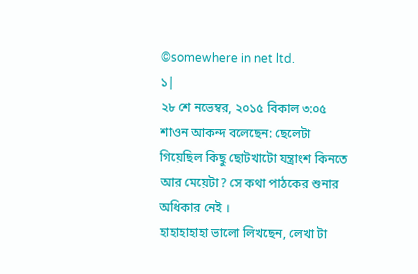©somewhere in net ltd.
১|
২৮ শে নভেম্বর, ২০১৫ বিকাল ৩:০৫
শাওন আকন্দ বলেছেন: ছেলেটা গিয়েছিল কিছু ছোটখাটো যন্ত্রাংশ কিনতে আর মেয়েটা? সে কথা পাঠকের শুনার অধিকার নেই ।
হাহাহাহাহা ভালো লিখছেন, লেখা টা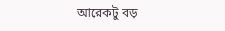আরেকটু বড়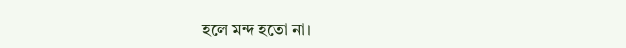হলে মন্দ হতো না।